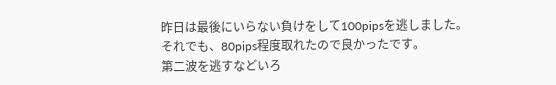昨日は最後にいらない負けをして100pipsを逃しました。
それでも、80pips程度取れたので良かったです。
第二波を逃すなどいろ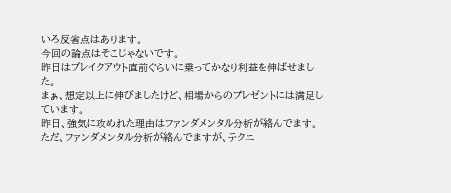いろ反省点はあります。
今回の論点はそこじゃないです。
昨日はブレイクアウト直前ぐらいに乗ってかなり利益を伸ばせました。
まぁ、想定以上に伸びましたけど、相場からのプレゼントには満足しています。
昨日、強気に攻めれた理由はファンダメンタル分析が絡んでます。
ただ、ファンダメンタル分析が絡んでますが、テクニ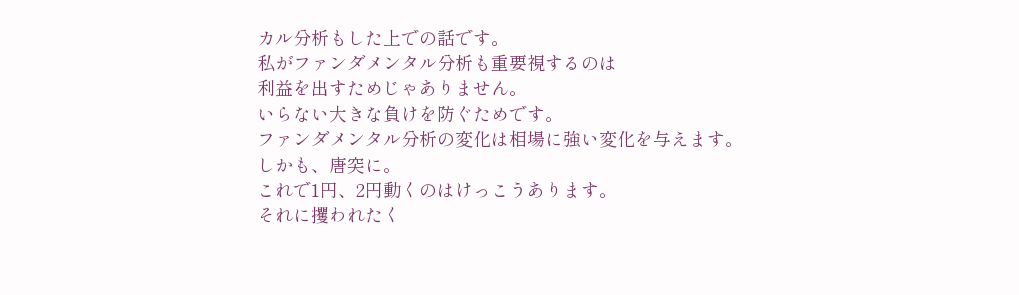カル分析もした上での話です。
私がファンダメンタル分析も重要視するのは
利益を出すためじゃありません。
いらない大きな負けを防ぐためです。
ファンダメンタル分析の変化は相場に強い変化を与えます。
しかも、唐突に。
これで1円、2円動くのはけっこうあります。
それに攫われたく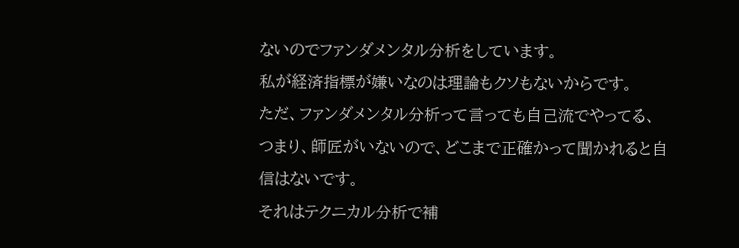ないのでファンダメンタル分析をしています。
私が経済指標が嫌いなのは理論もクソもないからです。
ただ、ファンダメンタル分析って言っても自己流でやってる、
つまり、師匠がいないので、どこまで正確かって聞かれると自信はないです。
それはテクニカル分析で補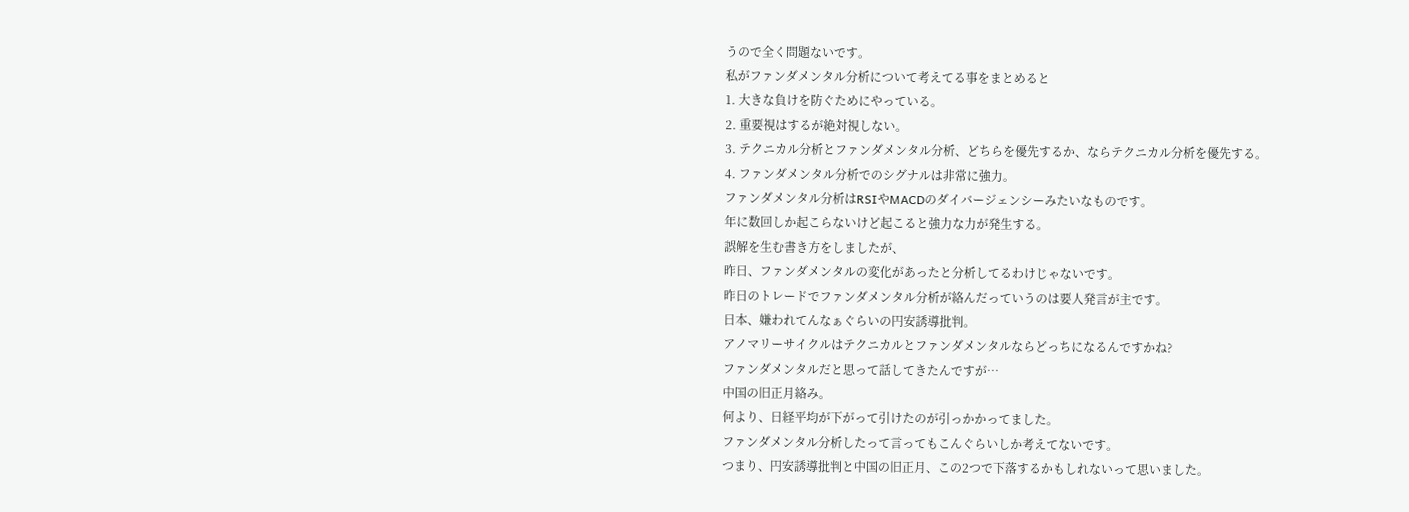うので全く問題ないです。
私がファンダメンタル分析について考えてる事をまとめると
1. 大きな負けを防ぐためにやっている。
2. 重要視はするが絶対視しない。
3. テクニカル分析とファンダメンタル分析、どちらを優先するか、ならテクニカル分析を優先する。
4. ファンダメンタル分析でのシグナルは非常に強力。
ファンダメンタル分析はRSIやMACDのダイバージェンシーみたいなものです。
年に数回しか起こらないけど起こると強力な力が発生する。
誤解を生む書き方をしましたが、
昨日、ファンダメンタルの変化があったと分析してるわけじゃないです。
昨日のトレードでファンダメンタル分析が絡んだっていうのは要人発言が主です。
日本、嫌われてんなぁぐらいの円安誘導批判。
アノマリーサイクルはテクニカルとファンダメンタルならどっちになるんですかね?
ファンダメンタルだと思って話してきたんですが…
中国の旧正月絡み。
何より、日経平均が下がって引けたのが引っかかってました。
ファンダメンタル分析したって言ってもこんぐらいしか考えてないです。
つまり、円安誘導批判と中国の旧正月、この2つで下落するかもしれないって思いました。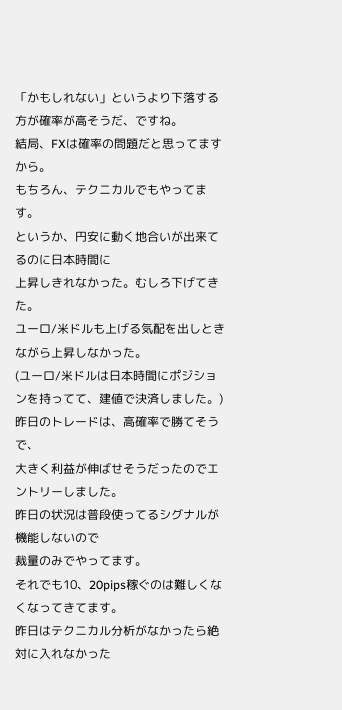「かもしれない」というより下落する方が確率が高そうだ、ですね。
結局、FXは確率の問題だと思ってますから。
もちろん、テクニカルでもやってます。
というか、円安に動く地合いが出来てるのに日本時間に
上昇しきれなかった。むしろ下げてきた。
ユーロ/米ドルも上げる気配を出しときながら上昇しなかった。
(ユーロ/米ドルは日本時間にポジションを持ってて、建値で決済しました。)
昨日のトレードは、高確率で勝てそうで、
大きく利益が伸ばせそうだったのでエントリーしました。
昨日の状況は普段使ってるシグナルが機能しないので
裁量のみでやってます。
それでも10、20pips稼ぐのは難しくなくなってきてます。
昨日はテクニカル分析がなかったら絶対に入れなかった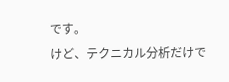です。
けど、テクニカル分析だけで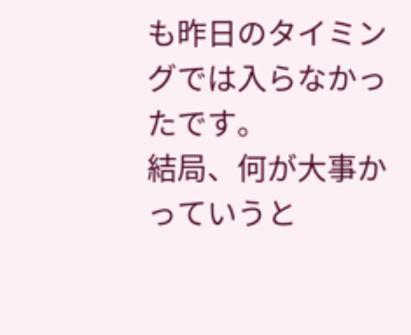も昨日のタイミングでは入らなかったです。
結局、何が大事かっていうと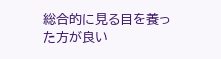総合的に見る目を養った方が良い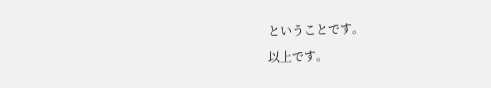ということです。
以上です。